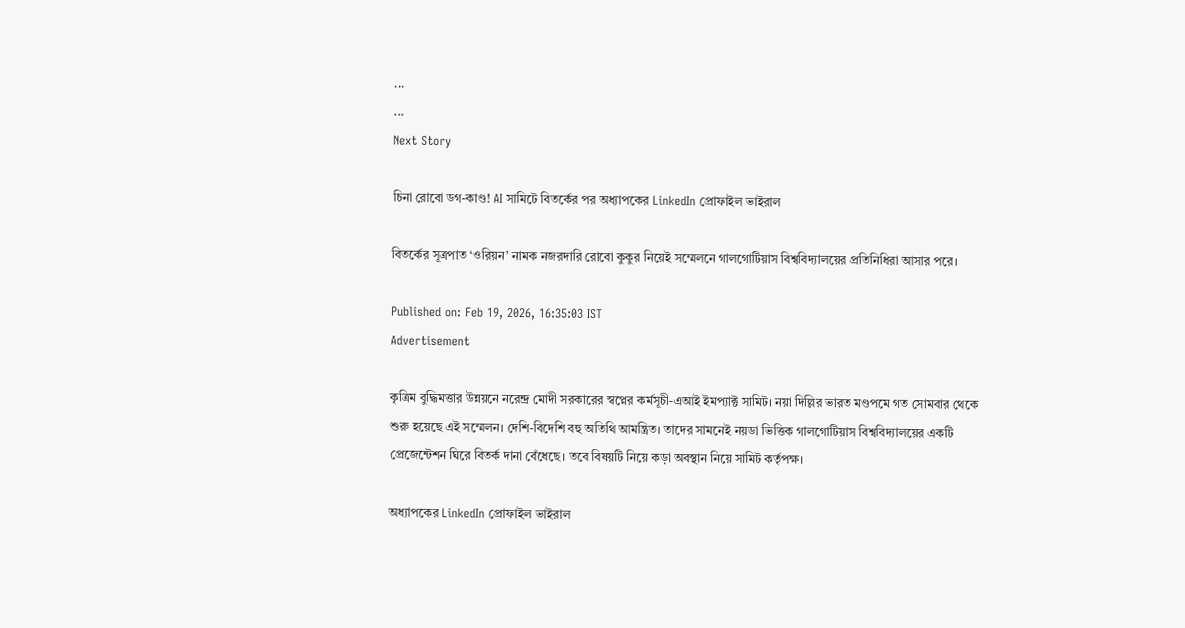...
...
Next Story

চিনা রোবো ডগ-কাণ্ড! AI সামিটে বিতর্কের পর অধ্যাপকের LinkedIn প্রোফাইল ভাইরাল

বিতর্কের সূত্রপাত ‘ওরিয়ন’ নামক নজরদারি রোবো কুকুর নিয়েই সম্মেলনে গালগোটিয়াস বিশ্ববিদ্যালয়ের প্রতিনিধিরা আসার পরে।

Published on: Feb 19, 2026, 16:35:03 IST
Advertisement

কৃত্রিম বুদ্ধিমত্তার উন্নয়নে নরেন্দ্র মোদী সরকারের স্বপ্নের কর্মসূচী-এআই ইমপ্যাক্ট সামিট। নয়া দিল্লির ভারত মণ্ডপমে গত সোমবার থেকে শুরু হয়েছে এই সম্মেলন। দেশি-বিদেশি বহু অতিথি আমন্ত্রিত। তাদের সামনেই নয়ডা ভিত্তিক গালগোটিয়াস বিশ্ববিদ্যালয়ের একটি প্রেজেন্টেশন ঘিরে বিতর্ক দানা বেঁধেছে। তবে বিষয়টি নিয়ে কড়া অবস্থান নিয়ে সামিট কর্তৃপক্ষ।

অধ্যাপকের LinkedIn প্রোফাইল ভাইরাল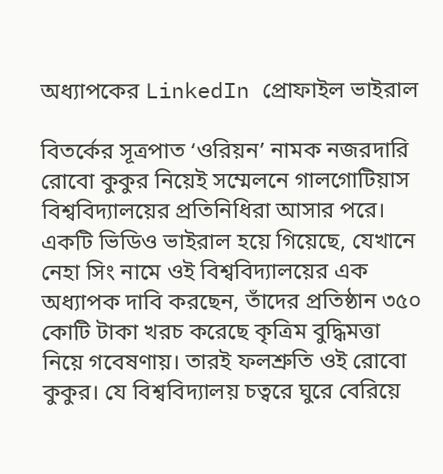অধ্যাপকের LinkedIn প্রোফাইল ভাইরাল

বিতর্কের সূত্রপাত ‘ওরিয়ন’ নামক নজরদারি রোবো কুকুর নিয়েই সম্মেলনে গালগোটিয়াস বিশ্ববিদ্যালয়ের প্রতিনিধিরা আসার পরে। একটি ভিডিও ভাইরাল হয়ে গিয়েছে, যেখানে নেহা সিং নামে ওই বিশ্ববিদ্যালয়ের এক অধ্যাপক দাবি করছেন, তাঁদের প্রতিষ্ঠান ৩৫০ কোটি টাকা খরচ করেছে কৃত্রিম বুদ্ধিমত্তা নিয়ে গবেষণায়। তারই ফলশ্রুতি ওই রোবো কুকুর। যে বিশ্ববিদ্যালয় চত্বরে ঘুরে বেরিয়ে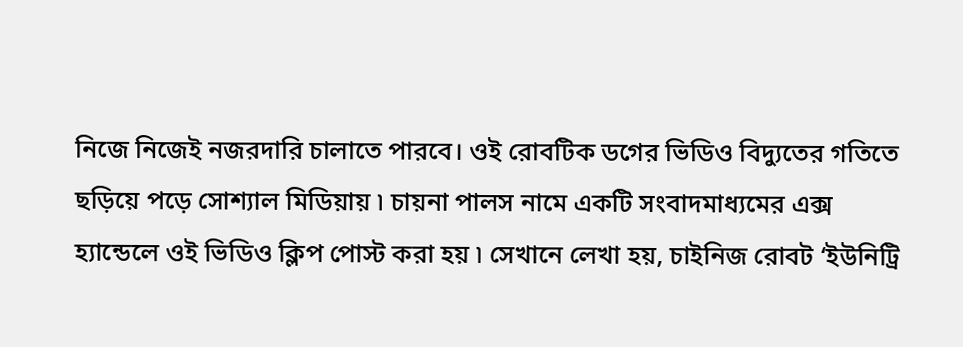নিজে নিজেই নজরদারি চালাতে পারবে। ওই রোবটিক ডগের ভিডিও বিদ্যুতের গতিতে ছড়িয়ে পড়ে সোশ্যাল মিডিয়ায় ৷ চায়না পালস নামে একটি সংবাদমাধ্যমের এক্স হ্যান্ডেলে ওই ভিডিও ক্লিপ পোস্ট করা হয় ৷ সেখানে লেখা হয়, চাইনিজ রোবট ‘ইউনিট্রি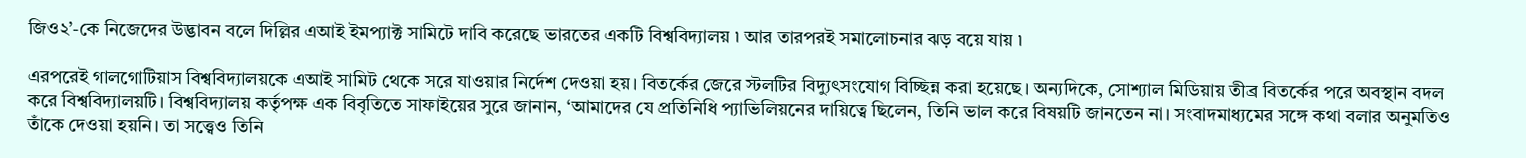জিও২’-কে নিজেদের উদ্ভাবন বলে দিল্লির এআই ইমপ্যাক্ট সামিটে দাবি করেছে ভারতের একটি বিশ্ববিদ্যালয় ৷ আর তারপরই সমালোচনার ঝড় বয়ে যায় ৷

এরপরেই গালগোটিয়াস বিশ্ববিদ্যালয়কে এআই সামিট থেকে সরে যাওয়ার নির্দেশ দেওয়া হয়। বিতর্কের জেরে স্টলটির বিদ্যুৎসংযোগ বিচ্ছিন্ন করা হয়েছে। অন্যদিকে, সোশ্যাল মিডিয়ায় তীব্র বিতর্কের পরে অবস্থান বদল করে বিশ্ববিদ্যালয়টি। বিশ্ববিদ্যালয় কর্তৃপক্ষ এক বিবৃতিতে সাফাইয়ের সুরে জানান, ‘আমাদের যে প্রতিনিধি প্যাভিলিয়নের দায়িত্বে ছিলেন, তিনি ভাল করে বিষয়টি জানতেন না। সংবাদমাধ্যমের সঙ্গে কথা বলার অনুমতিও তাঁকে দেওয়া হয়নি। তা সত্ত্বেও তিনি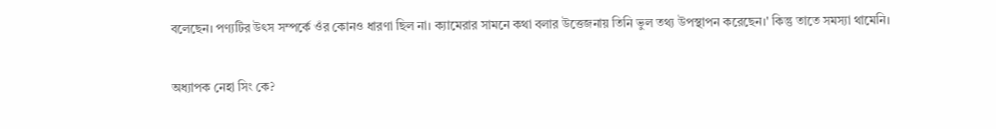বলেছেন। পণ্যটির উৎস সম্পর্কে ওঁর কোনও ধারণা ছিল না। ক্যামেরার সামনে কথা বলার উত্তেজনায় তিনি ভুল তথ্য উপস্থাপন করেছেন।' কিন্তু তাতে সমস্যা থামেনি।

অধ্যাপক নেহা সিং কে?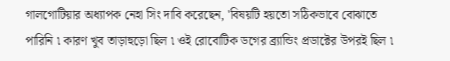গালগোটিয়ার অধ্যাপক নেহা সিং দাবি করেছেন, 'বিষয়টি হয়তো সঠিকভাবে বোঝাতে পারিনি ৷ কারণ খুব তাড়াহুড়ো ছিল ৷ ওই রোবোটিক ডগের ব্র্যান্ডিং প্রডাক্টের উপরই ছিল ৷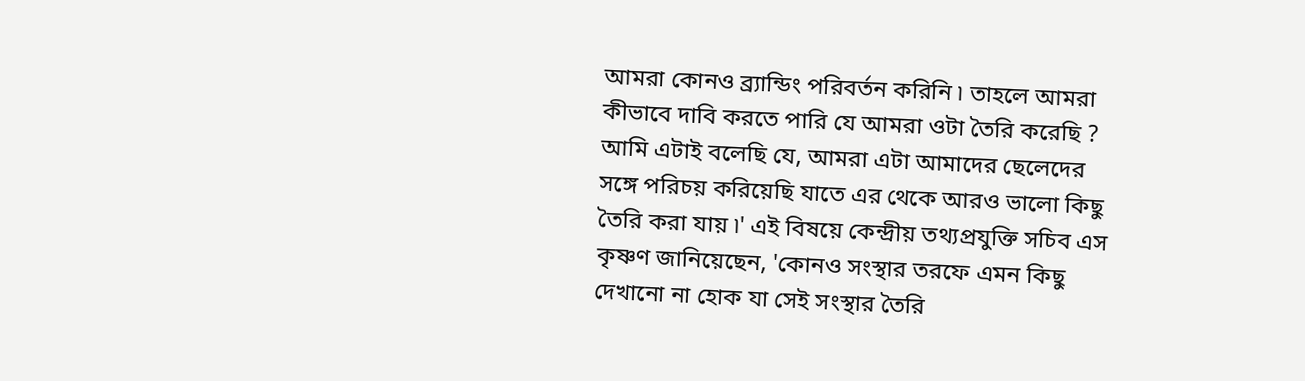আমরা কোনও ব্র্যান্ডিং পরিবর্তন করিনি ৷ তাহলে আমরা কীভাবে দাবি করতে পারি যে আমরা ওটা তৈরি করেছি ? আমি এটাই বলেছি যে, আমরা এটা আমাদের ছেলেদের সঙ্গে পরিচয় করিয়েছি যাতে এর থেকে আরও ভালো কিছু তৈরি করা যায় ৷' এই বিষয়ে কেন্দ্রীয় তথ্যপ্রযুক্তি সচিব এস কৃষ্ণণ জানিয়েছেন, 'কোনও সংস্থার তরফে এমন কিছু দেখানো না হোক যা সেই সংস্থার তৈরি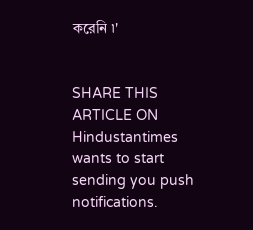করেনি ৷'


SHARE THIS ARTICLE ON
Hindustantimes wants to start sending you push notifications.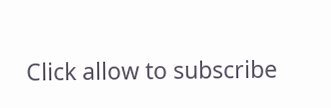Click allow to subscribe